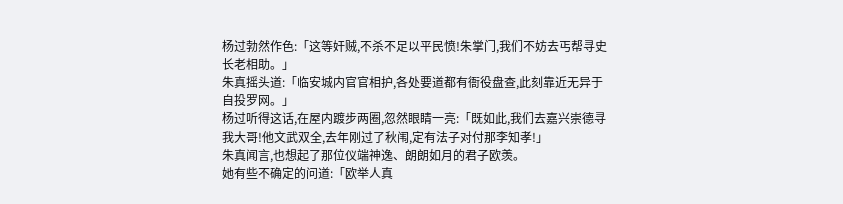杨过勃然作色:「这等奸贼,不杀不足以平民愤!朱掌门,我们不妨去丐帮寻史长老相助。」
朱真摇头道:「临安城内官官相护,各处要道都有衙役盘查,此刻靠近无异于自投罗网。」
杨过听得这话,在屋内踱步两圈,忽然眼睛一亮:「既如此,我们去嘉兴崇德寻我大哥!他文武双全,去年刚过了秋闱,定有法子对付那李知孝!」
朱真闻言,也想起了那位仪端神逸、朗朗如月的君子欧羡。
她有些不确定的问道:「欧举人真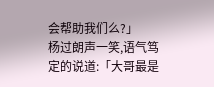会帮助我们么?」
杨过朗声一笑,语气笃定的说道:「大哥最是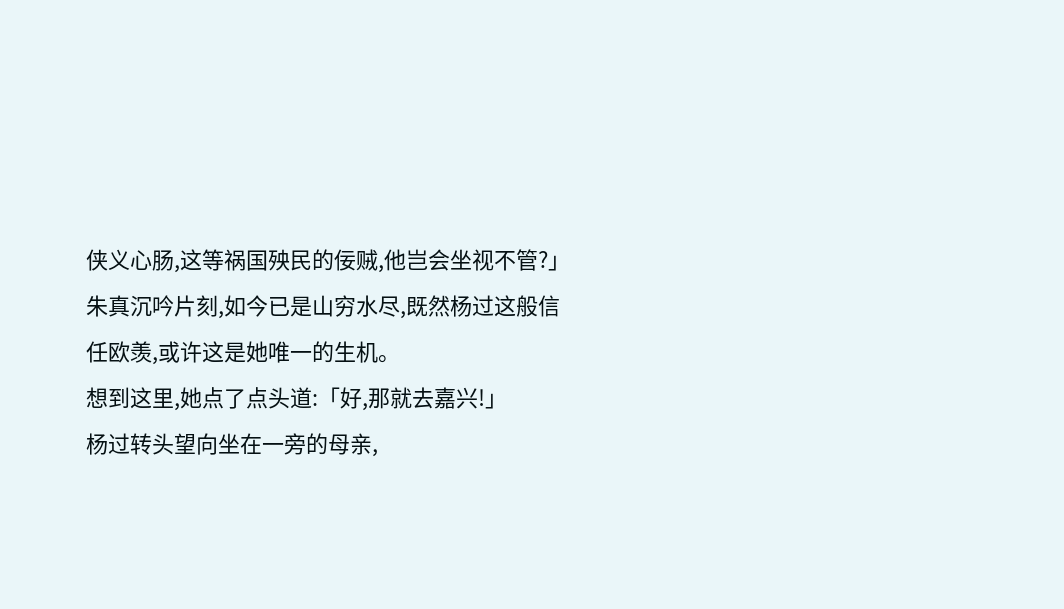侠义心肠,这等祸国殃民的佞贼,他岂会坐视不管?」
朱真沉吟片刻,如今已是山穷水尽,既然杨过这般信任欧羡,或许这是她唯一的生机。
想到这里,她点了点头道:「好,那就去嘉兴!」
杨过转头望向坐在一旁的母亲,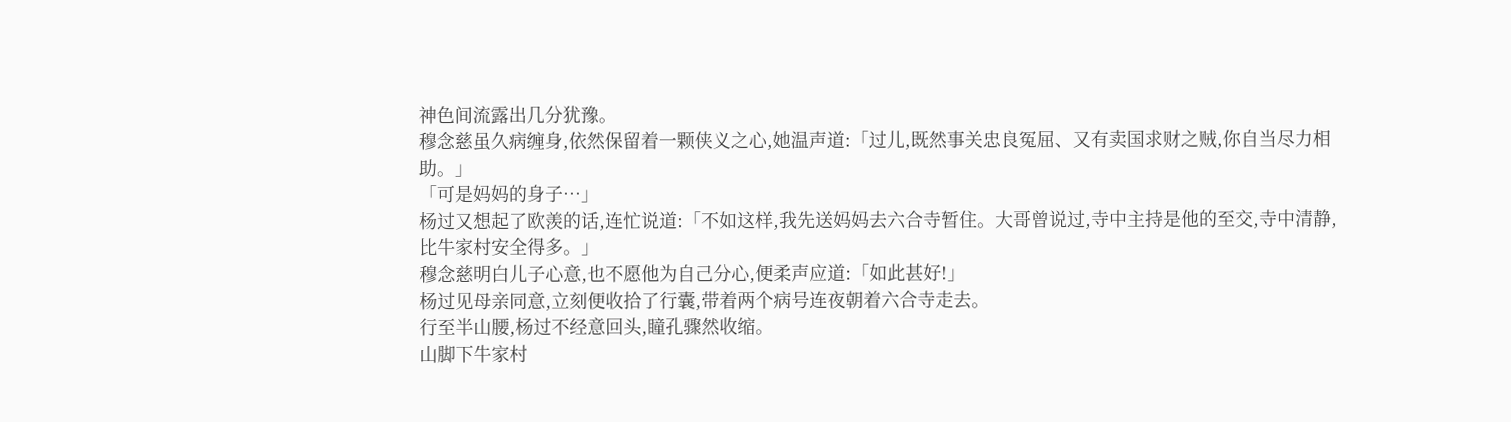神色间流露出几分犹豫。
穆念慈虽久病缠身,依然保留着一颗侠义之心,她温声道:「过儿,既然事关忠良冤屈、又有卖国求财之贼,你自当尽力相助。」
「可是妈妈的身子…」
杨过又想起了欧羡的话,连忙说道:「不如这样,我先送妈妈去六合寺暂住。大哥曾说过,寺中主持是他的至交,寺中清静,比牛家村安全得多。」
穆念慈明白儿子心意,也不愿他为自己分心,便柔声应道:「如此甚好!」
杨过见母亲同意,立刻便收拾了行囊,带着两个病号连夜朝着六合寺走去。
行至半山腰,杨过不经意回头,瞳孔骤然收缩。
山脚下牛家村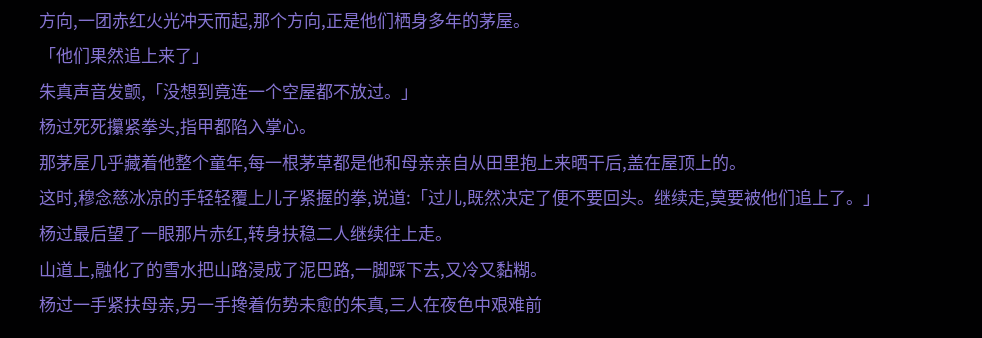方向,一团赤红火光冲天而起,那个方向,正是他们栖身多年的茅屋。
「他们果然追上来了」
朱真声音发颤,「没想到竟连一个空屋都不放过。」
杨过死死攥紧拳头,指甲都陷入掌心。
那茅屋几乎藏着他整个童年,每一根茅草都是他和母亲亲自从田里抱上来晒干后,盖在屋顶上的。
这时,穆念慈冰凉的手轻轻覆上儿子紧握的拳,说道:「过儿,既然决定了便不要回头。继续走,莫要被他们追上了。」
杨过最后望了一眼那片赤红,转身扶稳二人继续往上走。
山道上,融化了的雪水把山路浸成了泥巴路,一脚踩下去,又冷又黏糊。
杨过一手紧扶母亲,另一手搀着伤势未愈的朱真,三人在夜色中艰难前